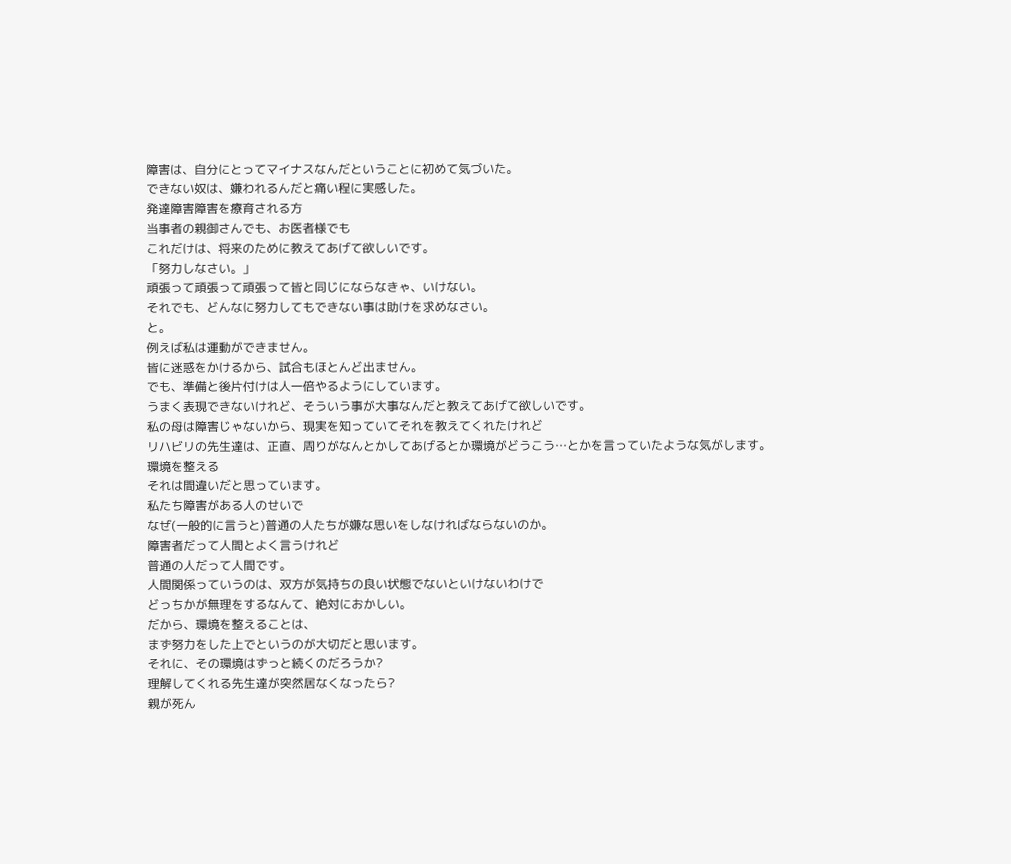障害は、自分にとってマイナスなんだということに初めて気づいた。
できない奴は、嫌われるんだと痛い程に実感した。
発達障害障害を療育される方
当事者の親御さんでも、お医者様でも
これだけは、将来のために教えてあげて欲しいです。
「努力しなさい。」
頑張って頑張って頑張って皆と同じにならなきゃ、いけない。
それでも、どんなに努力してもできない事は助けを求めなさい。
と。
例えば私は運動ができません。
皆に迷惑をかけるから、試合もほとんど出ません。
でも、準備と後片付けは人一倍やるようにしています。
うまく表現できないけれど、そういう事が大事なんだと教えてあげて欲しいです。
私の母は障害じゃないから、現実を知っていてそれを教えてくれたけれど
リハビリの先生達は、正直、周りがなんとかしてあげるとか環境がどうこう…とかを言っていたような気がします。
環境を整える
それは間違いだと思っています。
私たち障害がある人のせいで
なぜ(一般的に言うと)普通の人たちが嫌な思いをしなければならないのか。
障害者だって人間とよく言うけれど
普通の人だって人間です。
人間関係っていうのは、双方が気持ちの良い状態でないといけないわけで
どっちかが無理をするなんて、絶対におかしい。
だから、環境を整えることは、
まず努力をした上でというのが大切だと思います。
それに、その環境はずっと続くのだろうか?
理解してくれる先生達が突然居なくなったら?
親が死ん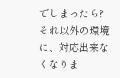でしまったら?
それ以外の環境に、対応出来なくなりま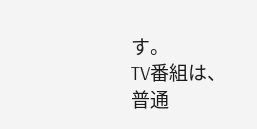す。
TV番組は、
普通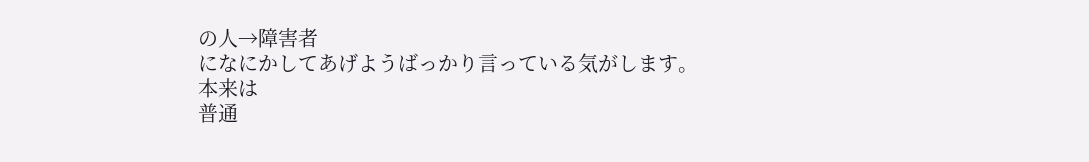の人→障害者
になにかしてあげようばっかり言っている気がします。
本来は
普通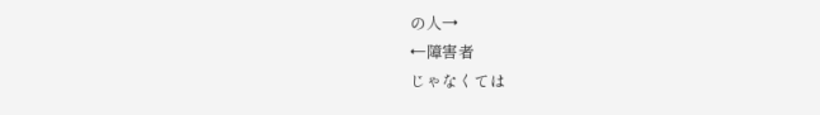の人→
←障害者
じゃなくては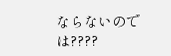ならないのでは????